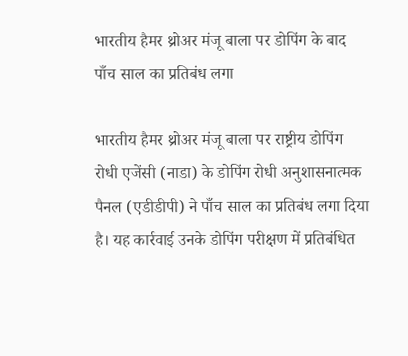भारतीय हैमर थ्रोअर मंजू बाला पर डोपिंग के बाद पाँच साल का प्रतिबंध लगा

भारतीय हैमर थ्रोअर मंजू बाला पर राष्ट्रीय डोपिंग रोधी एजेंसी (नाडा) के डोपिंग रोधी अनुशासनात्मक पैनल (एडीडीपी) ने पाँच साल का प्रतिबंध लगा दिया है। यह कार्रवाई उनके डोपिंग परीक्षण में प्रतिबंधित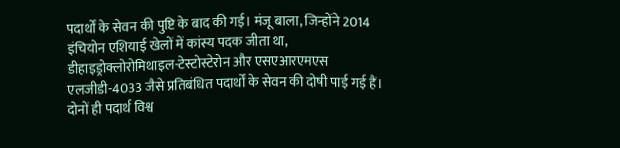पदार्थों के सेवन की पुष्टि के बाद की गई। मंजू बाला, जिन्होंने 2014 इंचियोन एशियाई खेलों में कांस्य पदक जीता था, डीहाइड्रोक्लोरोमिथाइल-टेस्टोस्टेरोन और एसएआरएमएस एलजीडी-4033 जैसे प्रतिबंधित पदार्थों के सेवन की दोषी पाई गई हैं।
दोनों ही पदार्थ विश्व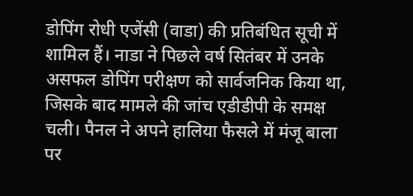डोपिंग रोधी एजेंसी (वाडा) की प्रतिबंधित सूची में शामिल हैं। नाडा ने पिछले वर्ष सितंबर में उनके असफल डोपिंग परीक्षण को सार्वजनिक किया था, जिसके बाद मामले की जांच एडीडीपी के समक्ष चली। पैनल ने अपने हालिया फैसले में मंजू बाला पर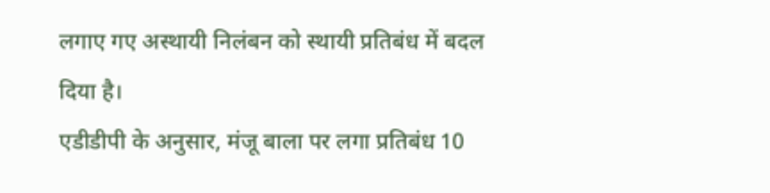लगाए गए अस्थायी निलंबन को स्थायी प्रतिबंध में बदल दिया है।
एडीडीपी के अनुसार, मंजू बाला पर लगा प्रतिबंध 10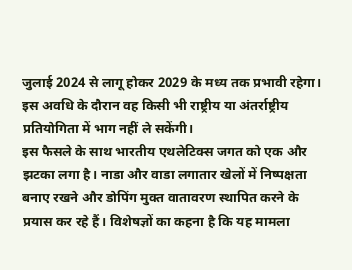जुलाई 2024 से लागू होकर 2029 के मध्य तक प्रभावी रहेगा। इस अवधि के दौरान वह किसी भी राष्ट्रीय या अंतर्राष्ट्रीय प्रतियोगिता में भाग नहीं ले सकेंगी।
इस फैसले के साथ भारतीय एथलेटिक्स जगत को एक और झटका लगा है। नाडा और वाडा लगातार खेलों में निष्पक्षता बनाए रखने और डोपिंग मुक्त वातावरण स्थापित करने के प्रयास कर रहे हैं। विशेषज्ञों का कहना है कि यह मामला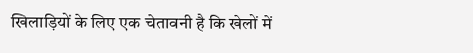खिलाड़ियों के लिए एक चेतावनी है कि खेलों में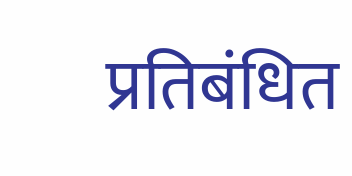प्रतिबंधित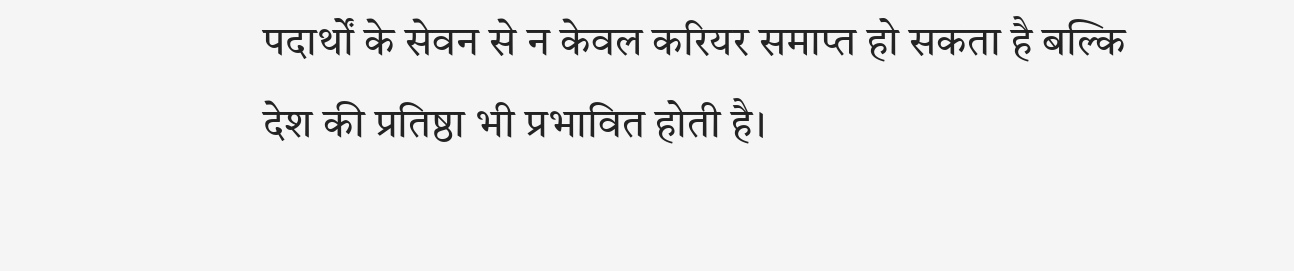पदार्थों के सेवन से न केवल करियर समाप्त हो सकता है बल्कि देश की प्रतिष्ठा भी प्रभावित होती है।